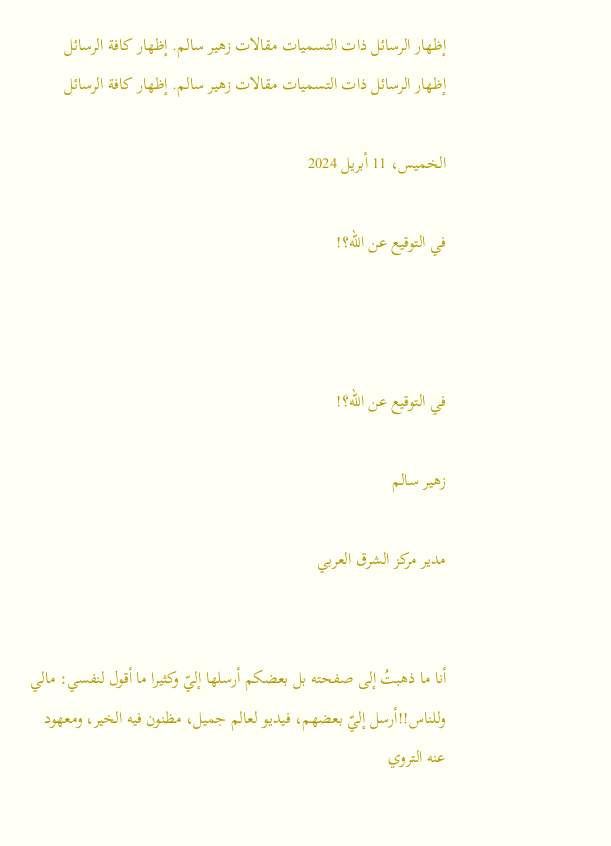إظهار الرسائل ذات التسميات مقالات زهير سالم. إظهار كافة الرسائل
إظهار الرسائل ذات التسميات مقالات زهير سالم. إظهار كافة الرسائل

الخميس، 11 أبريل 2024

في التوقيع عن الله؟!



في التوقيع عن الله؟!

زهير سالم

مدير مركز الشرق العربي


أنا ما ذهبتُ إلى صفحته بل بعضكم أرسلها إليّ وكثيرا ما أقول لنفسي: مالي وللناس!!أرسل إليّ بعضهم، فيديو لعالم جميل، مظنون فيه الخير، ومعهود عنه التروي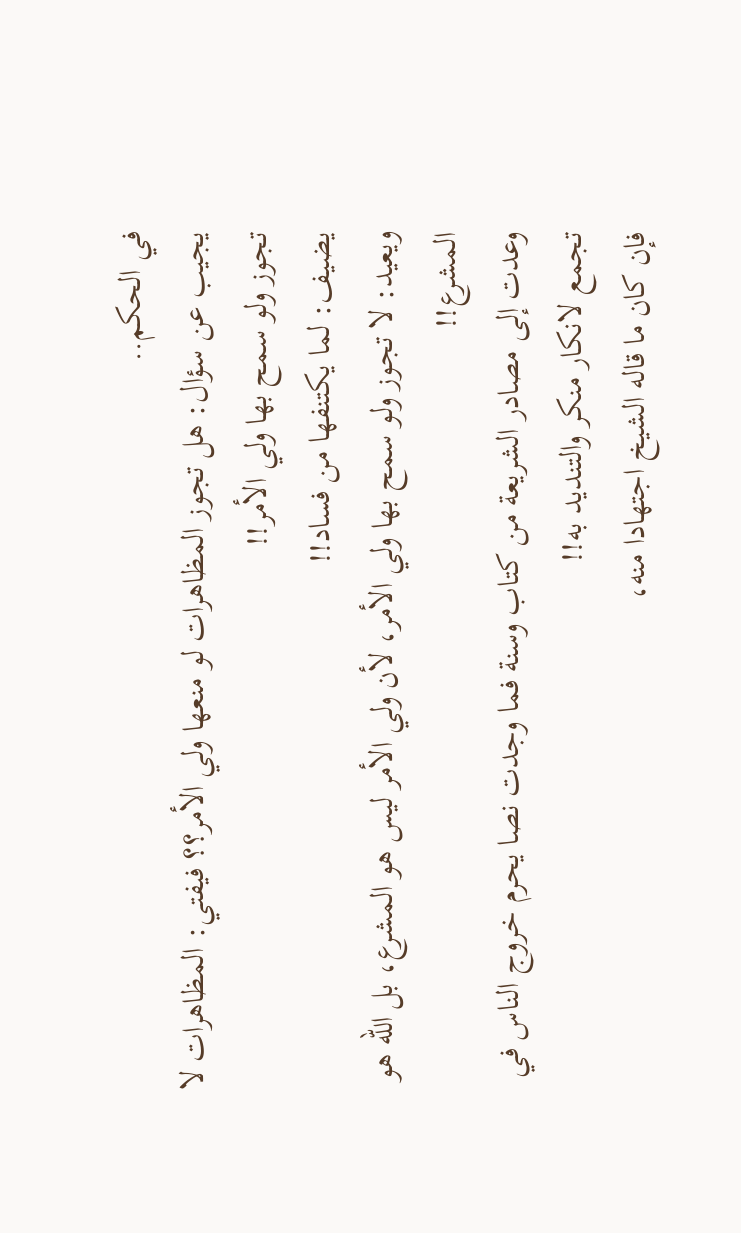في الحكم..
يجيب عن سؤال: هل تجوز المظاهرات لو منعها ولي الأمر؟؟ فيفتي: المظاهرات لا تجوز ولو سمح بها ولي الأمر!!
يضيف: لما يكتنفها من فساد!!
ويعيد: لا تجوز ولو سمح بها ولي الأمر، لأن ولي الأمر ليس هو المشرع، بل الله هو المشرع!!
وعدت إلى مصادر الشريعة من كتاب وسنة فما وجدت نصا يحرم خروج الناس في تجمع لانكار منكر والتنديد به!!
فإن كان ما قاله الشيخ اجتهادا منه،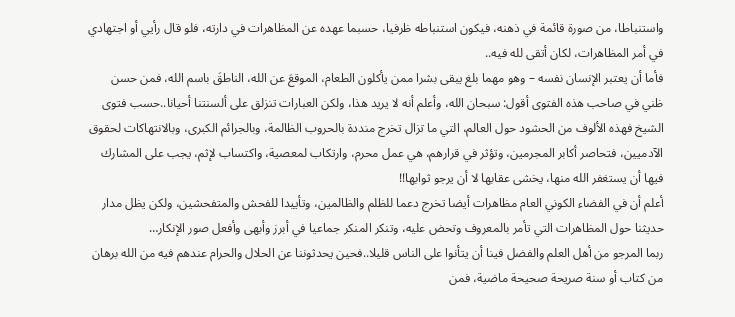واستنباطا، من صورة قائمة في ذهنه، فيكون استنباطه ظرفيا، حسبما عهده عن المظاهرات في دارته، فلو قال رأيي أو اجتهادي في أمر المظاهرات، لكان أتقى لله فيه..
فأما أن يعتبر الإنسان نفسه – وهو مهما بلغ يبقى بشرا ممن يأكلون الطعام، الموقعَ عن الله، الناطقَ باسم الله، فمن حسن ظني في صاحب هذه الفتوى أقول: سبحان الله، وأعلم أنه لا يريد هذا، ولكن العبارات تنزلق على ألسنتنا أحيانا..حسب فتوى الشيخ فهذه الألوف من الحشود حول العالم، التي ما تزال تخرج منددة بالحروب الظالمة، وبالجرائم الكبرى، وبالانتهاكات لحقوق الآدميين، فتحاصر أكابر المجرمين، وتؤثر في قرارهم، هي عمل محرم، وارتكاب لمعصية، واكتساب لإثم، يجب على المشارك فيها أن يستغفر الله منها، يخشى عقابها لا أن يرجو ثوابها!!
أعلم أن في الفضاء الكوني العام مظاهرات أيضا تخرج دعما للظلم والظالمين، وتأييدا للفحش والمتفحشين، ولكن يظل مدار حديثنا حول المظاهرات التي تأمر بالمعروف وتحض عليه، وتنكر المنكر جماعيا في أبرز وأبهى وأفعل صور الإنكار…
ربما المرجو من أهل العلم والفضل فينا أن يتأنوا على الناس قليلا..فحين يحدثوننا عن الحلال والحرام عندهم فيه من الله برهان من كتاب أو سنة صريحة صحيحة ماضية، فمن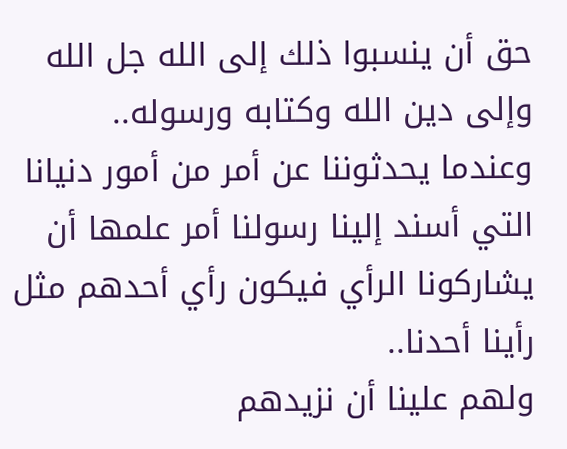حق أن ينسبوا ذلك إلى الله جل الله وإلى دين الله وكتابه ورسوله..
وعندما يحدثوننا عن أمر من أمور دنيانا التي أسند إلينا رسولنا أمر علمها أن يشاركونا الرأي فيكون رأي أحدهم مثل رأينا أحدنا..
ولهم علينا أن نزيدهم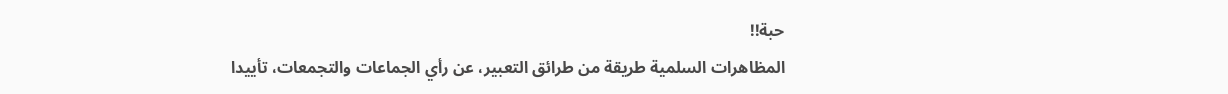حبة!!
المظاهرات السلمية طريقة من طرائق التعبير، عن رأي الجماعات والتجمعات، تأييدا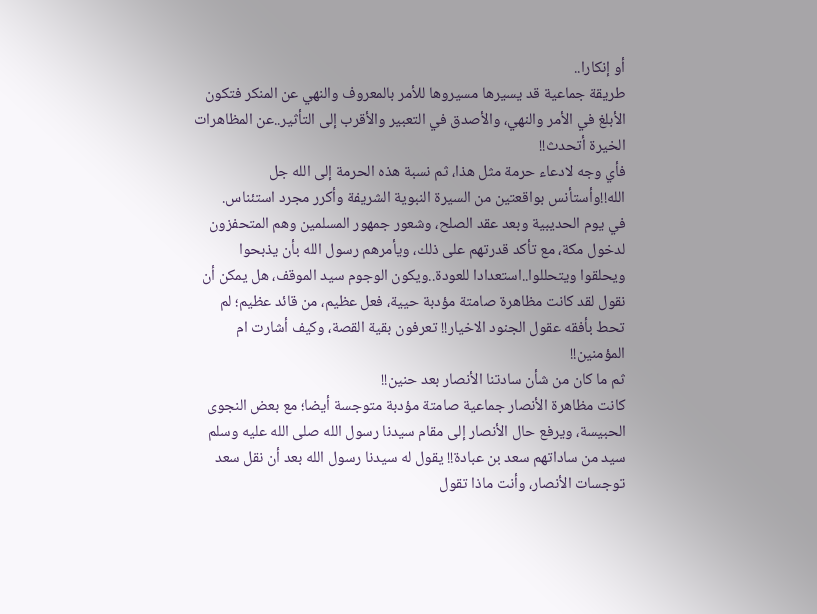أو إنكارا..
طريقة جماعية قد يسيرها مسيروها للأمر بالمعروف والنهي عن المنكر فتكون الأبلغ في الأمر والنهي، والأصدق في التعبير والأقرب إلى التأثير..عن المظاهرات الخيرة أتحدث!!
فأي وجه لادعاء حرمة مثل هذا، ثم نسبة هذه الحرمة إلى الله جل الله!!وأستأنس بواقعتين من السيرة النبوية الشريفة وأكرر مجرد استئناس.
في يوم الحديبية وبعد عقد الصلح، وشعور جمهور المسلمين وهم المتحفزون لدخول مكة، مع تأكد قدرتهم على ذلك، ويأمرهم رسول الله بأن يذبحوا ويحلقوا ويتحللوا..استعدادا للعودة..ويكون الوجوم سيد الموقف، هل يمكن أن نقول لقد كانت مظاهرة صامتة مؤدبة حيية، فعل عظيم، من قائد عظيم؛ لم تحط بأفقه عقول الجنود الاخيار!! تعرفون بقية القصة، وكيف أشارت ام المؤمنين!!
ثم ما كان من شأن سادتنا الأنصار بعد حنين!!
كانت مظاهرة الأنصار جماعية صامتة مؤدبة متوجسة أيضا؛ مع بعض النجوى الحبيسة، ويرفع حال الأنصار إلى مقام سيدنا رسول الله صلى الله عليه وسلم سيد من ساداتهم سعد بن عبادة!! يقول له سيدنا رسول الله بعد أن نقل سعد توجسات الأنصار، وأنت ماذا تقول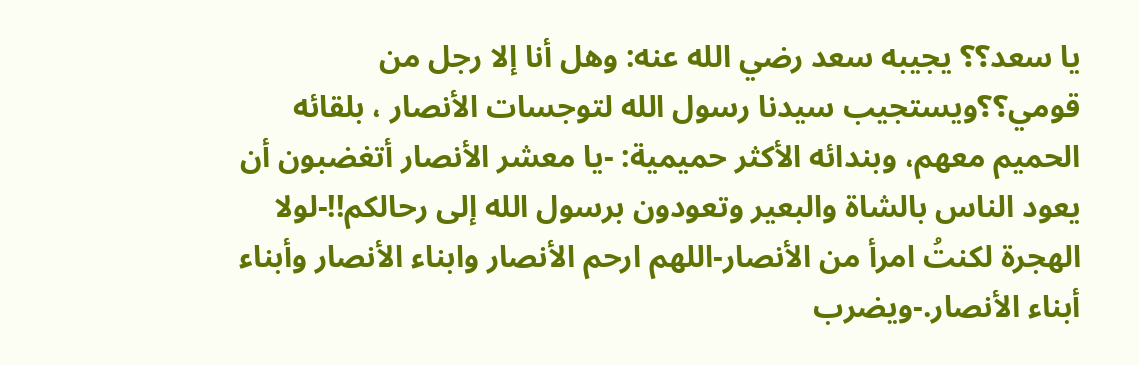يا سعد؟؟ يجيبه سعد رضي الله عنه: وهل أنا إلا رجل من قومي؟؟ويستجيب سيدنا رسول الله لتوجسات الأنصار ، بلقائه الحميم معهم، وبندائه الأكثر حميمية: -يا معشر الأنصار أتغضبون أن يعود الناس بالشاة والبعير وتعودون برسول الله إلى رحالكم!!-لولا الهجرة لكنتُ امرأ من الأنصار-اللهم ارحم الأنصار وابناء الأنصار وأبناء أبناء الأنصار.-ويضرب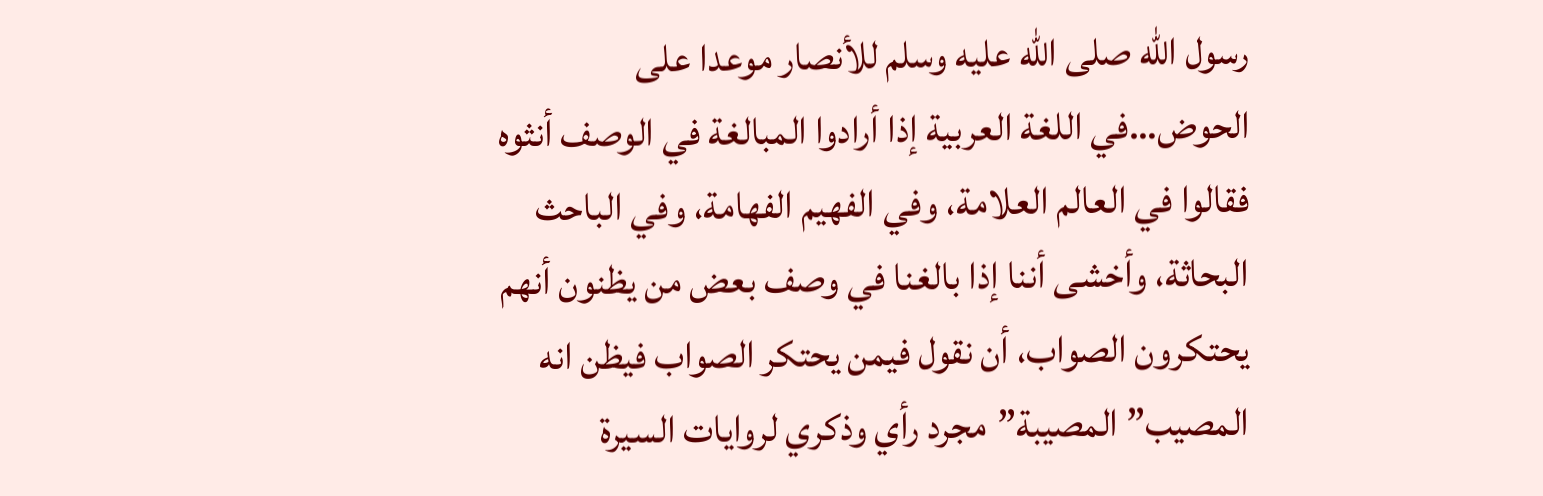رسول الله صلى الله عليه وسلم للأنصار موعدا على الحوض…في اللغة العربية إذا أرادوا المبالغة في الوصف أنثوه فقالوا في العالم العلامة، وفي الفهيم الفهامة، وفي الباحث البحاثة، وأخشى أننا إذا بالغنا في وصف بعض من يظنون أنهم يحتكرون الصواب، أن نقول فيمن يحتكر الصواب فيظن انه المصيب” المصيبة”مجرد رأي وذكري لروايات السيرة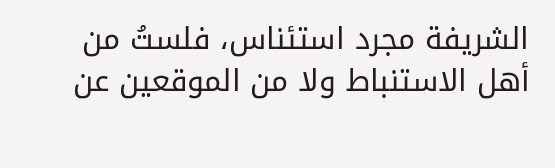الشريفة مجرد استئناس، فلستُ من أهل الاستنباط ولا من الموقعين عن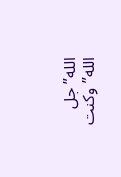الله” جل الله”وكنت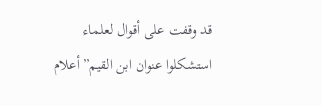قد وقفت على أقوال لعلماء استشكلوا عنوان ابن القيم”أعلام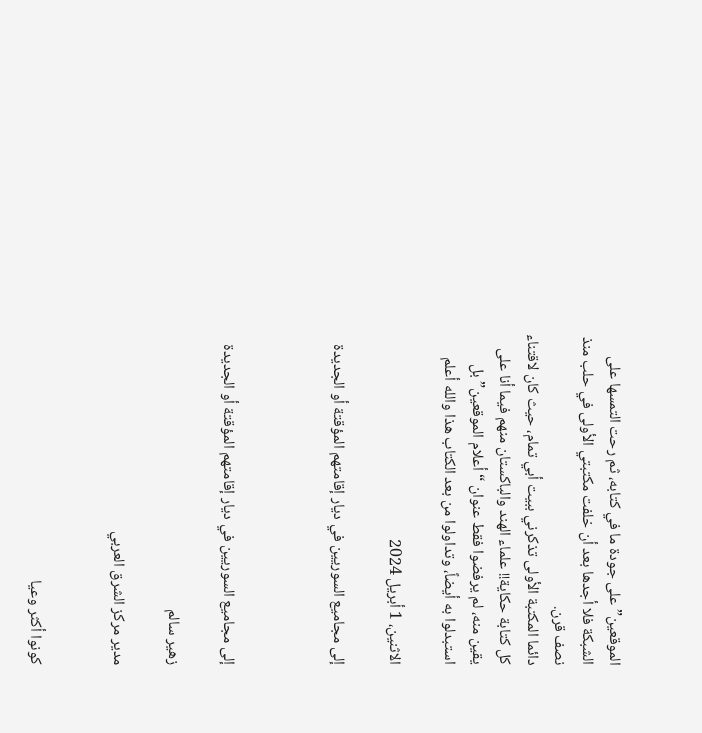الموقعين” على جودة ما في كتابه، ثم رحت التمسها على الشبكة فلا أجدها بعد أن خلفت مكتبتي الأولى في حلب منذ نصف قرن.
دائما المكتبة الأولى تذكرني ببيت أبي تمام، حيث كان لاقتناء كل كتابة حكاية!! علماء الهند والباكستان منهم فيما أنا على يقين منه، لم يرفضوا فقط عنوان “أعلام الموقعين” بل استبدلوا به أيضاً، وتداولوا من بعد الكتاب هذا والله أعلم

الاثنين، 1 أبريل 2024

إلى مجاميع السوريين في ديار إقامتهم المؤقتة أو الجديدة



إلى مجاميع السوريين في ديار إقامتهم المؤقتة أو الجديدة

زهير سالم

مدير مركز الشرق العربي


كونوا أكثر وعيا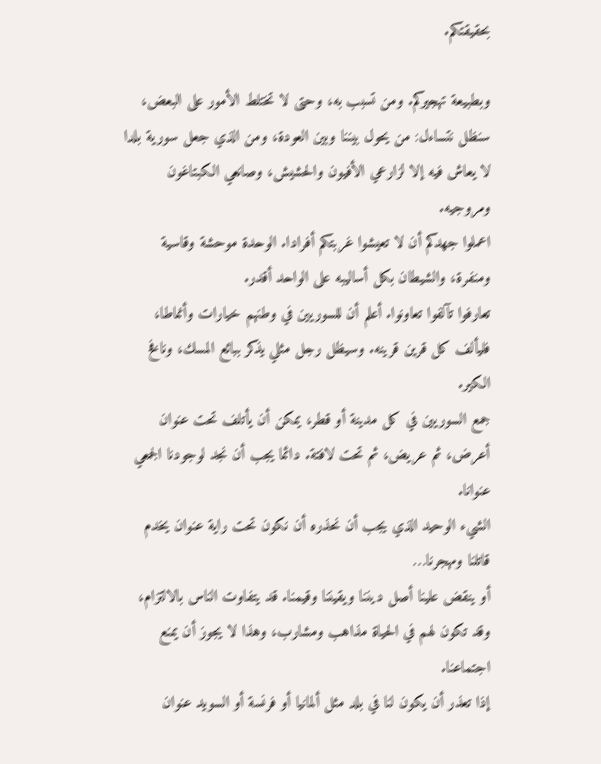بحقيقتكم.

وبطبيعة تهجيركم. ومن تسبب به، وحتى لا تختلط الأمور على البعض، سنظل نتساءل: من يحول بيننا وبين العودة، ومن الذي جعل سورية بلدا لا يعاش فيه إلا لزارعي الأفيون والحشيش، وصانعي الكبتاغون ومروجيه.
اعملوا جهدكم أن لا تعيشوا غربتكم أفرادا. الوحدة موحشة وقاسية ومنفرة، والشيطان بكل أساليبه على الواحد أقدر.
تعارفوا تآلفوا تعاونوا. أعلم أن للسوريين في وطنهم خيارات وأنماطا، فليألف كل قرين قرينه. وسيظل رجل مثلي يذكر ببائع المسك، ونافخ الكير.
جمع السوريين في كل مدينة أو قطر، يمكن أن يأتلف تحت عنوان أعرض، ثم عريض، ثم تحت لافتة. دائما يجب أن نجد لوجودنا الجمعي عنوانا.
الشيء الوحيد الذي يجب أن نحذره أن نكون تحت راية عنوان يخدم قاتلنا ومهجرنا…
أو ينقض علينا أصل ديننا ويقيننا وقيمنا. قد يتفاوت الناس بالالتزام، وقد تكون لهم في الحياة مذاهب ومشارب، وهذا لا يجوز أن يمنع اجتماعنا.
إذا تعذر أن يكون لنا في بلد مثل ألمانيا أو فرنسة أو السويد عنوان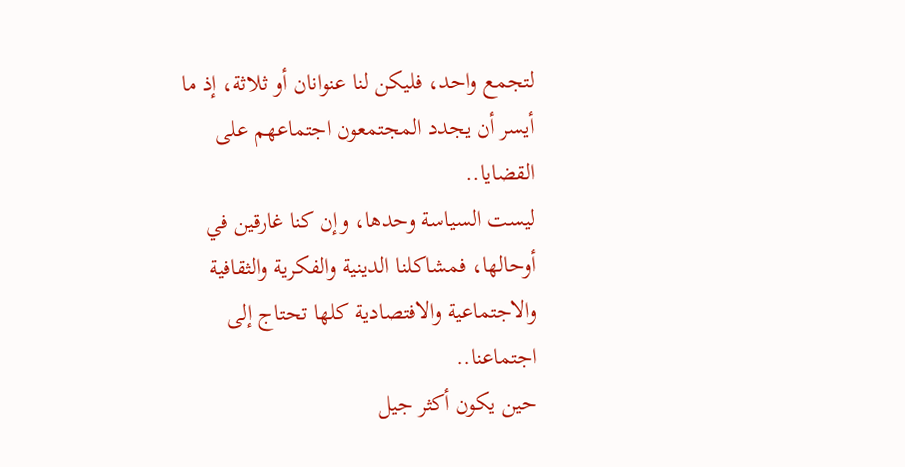لتجمع واحد، فليكن لنا عنوانان أو ثلاثة، إذ ما أيسر أن يجدد المجتمعون اجتماعهم على القضايا..
ليست السياسة وحدها، وإن كنا غارقين في أوحالها، فمشاكلنا الدينية والفكرية والثقافية والاجتماعية والافتصادية كلها تحتاج إلى اجتماعنا..
حين يكون أكثر جيل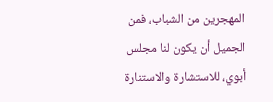المهجرين من الشباب، فمن الجميل أن يكون لنا مجلس أبوي، للاستشارة والاستنارة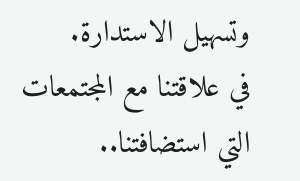وتسهيل الاستدارة.
في علاقتنا مع المجتمعات التي استضافتنا..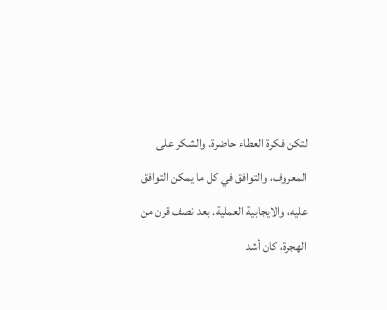لتكن فكرة العطاء حاضرة. والشكر على المعروف، والتوافق في كل ما يمكن التوافق عليه، والايجابية العملية. بعد نصف قرن من الهجرة، كان أشد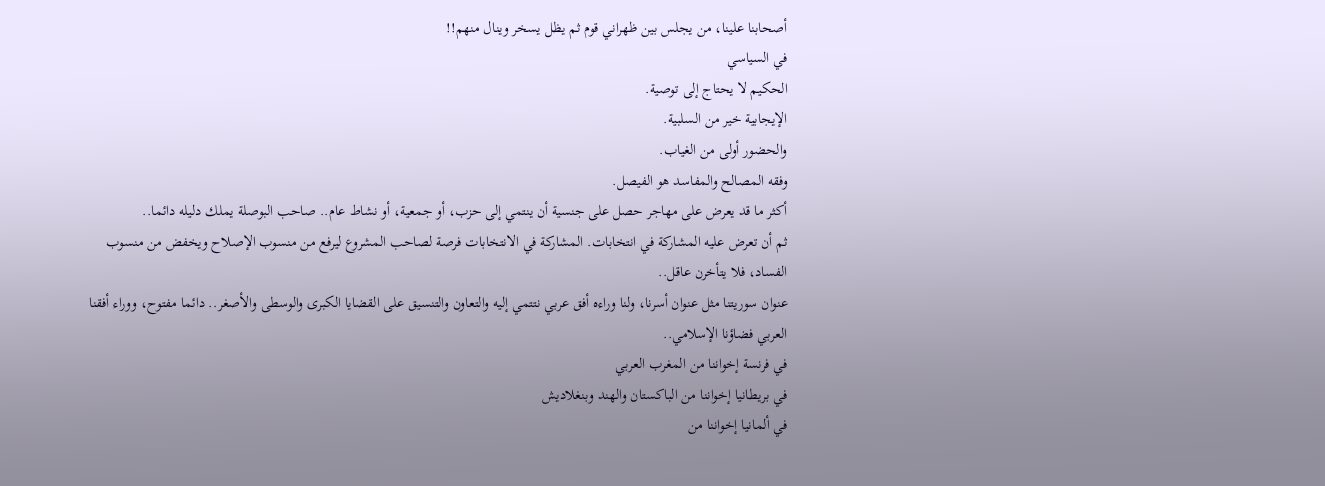أصحابنا علينا، من يجلس بين ظهراني قوم ثم يظل يسخر وينال منهم!!
في السياسي
الحكيم لا يحتاج إلى توصية.
الإيجابية خير من السلبية.
والحضور أولى من الغياب.
وفقه المصالح والمفاسد هو الفيصل.
أكثر ما قد يعرض على مهاجر حصل على جنسية أن ينتمي إلى حزب، أو جمعية، أو نشاط عام.. صاحب البوصلة يملك دليله دائما..
ثم أن تعرض عليه المشاركة في انتخابات. المشاركة في الانتخابات فرصة لصاحب المشروع ليرفع من منسوب الإصلاح ويخفض من منسوب الفساد، فلا يتأخرن عاقل..
عنوان سوريتنا مثل عنوان أسرنا، ولنا وراءه أفق عربي نتتمي إليه والتعاون والتنسيق على القضايا الكبرى والوسطى والأصغر.. دائما مفتوح، ووراء أفقنا العربي فضاؤنا الإسلامي..
في فرنسة إخواننا من المغرب العربي
في بريطانيا إخواننا من الباكستان والهند وبنغلاديش
في ألمانيا إخواننا من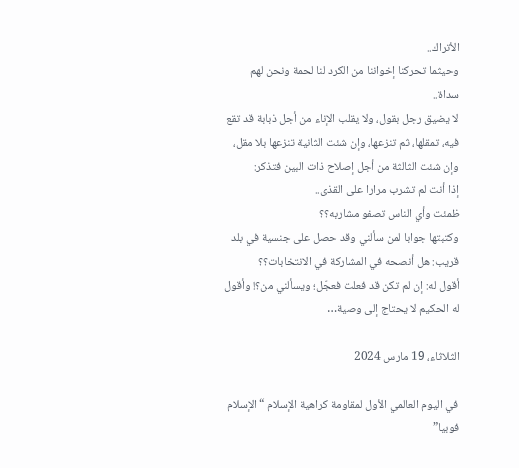الأتراك..
وحيثما تحركنا إخواننا من الكرد لنا لحمة ونحن لهم سداة..
لا يضيق رجل بقول، ولا يقلب الإناء من أجل ذبابة قد تقع فيه، تمقلها، ثم تنزعها، وإن شئت الثانية تنزعها بلا مقل، وإن شئت الثالثة من أجل إصلاح ذات البين فتذكر:
إذا أنت لم تشرب مرارا على القذى..
ظمئت وأي الناس تصفو مشاربه؟؟
وكتبتها جوابا لمن سألني وقد حصل على جنسية في بلد قريب: هل أنصحه في المشاركة في الانتخابات؟؟
أقول له: إن لم تكن قد فعلت فعجّل؛ ويسألني من؟! وأقول له الحكيم لا يحتاج إلى وصية…

الثلاثاء، 19 مارس 2024

في اليوم العالمي الأول لمقاومة كراهية الإسلام “الإسلام فوبيا”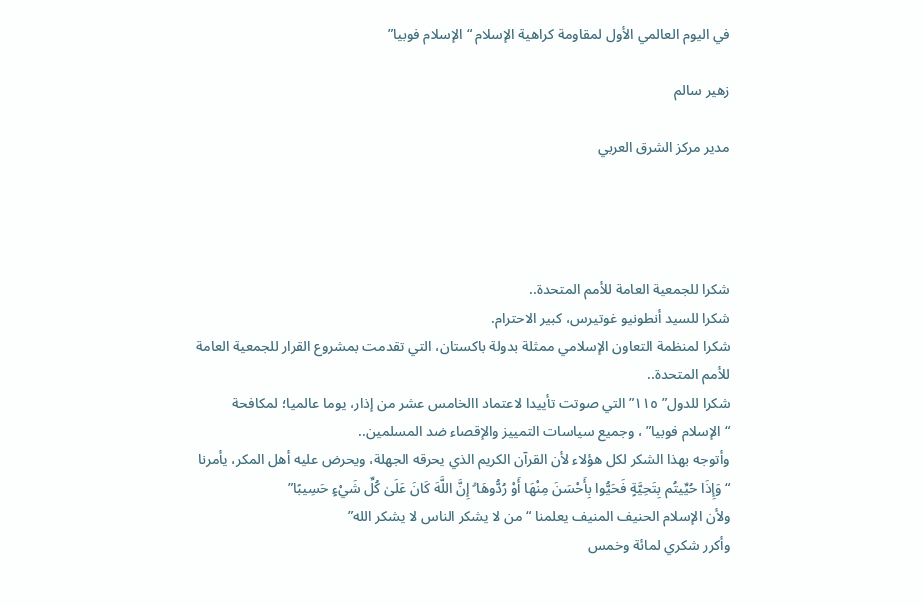في اليوم العالمي الأول لمقاومة كراهية الإسلام “الإسلام فوبيا”

زهير سالم

مدير مركز الشرق العربي




شكرا للجمعية العامة للأمم المتحدة..
شكرا للسيد أنطونيو غوتيرس، كبير الاحترام.
شكرا لمنظمة التعاون الإسلامي ممثلة بدولة باكستان، التي تقدمت بمشروع القرار للجمعية العامة للأمم المتحدة..
شكرا للدول” ١١٥” التي صوتت تأييدا لاعتماد االخامس عشر من إذار، يوما عالميا؛ لمكافحة “الإسلام فوبيا” ، وجميع سياسات التمييز والإقصاء ضد المسلمين..
وأتوجه بهذا الشكر لكل هؤلاء لأن القرآن الكريم الذي يحرقه الجهلة، ويحرض عليه أهل المكر، يأمرنا
“وَإِذَا حُيِّيتُم بِتَحِيَّةٍ فَحَيُّوا بِأَحْسَنَ مِنْهَا أَوْ رُدُّوهَا ۗ إِنَّ اللَّهَ كَانَ عَلَىٰ كُلِّ شَيْءٍ حَسِيبًا”
ولأن الإسلام الحنيف المنيف يعلمنا “من لا يشكر الناس لا يشكر الله”
وأكرر شكري لمائة وخمس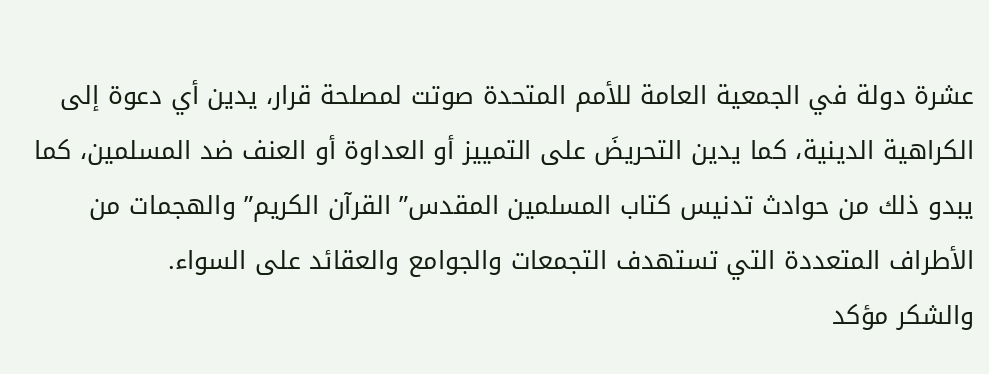عشرة دولة في الجمعية العامة للأمم المتحدة صوتت لمصلحة قرار، يدين أي دعوة إلى الكراهية الدينية، كما يدين التحريضَ على التمييز أو العداوة أو العنف ضد المسلمين، كما يبدو ذلك من حوادث تدنيس كتاب المسلمين المقدس” القرآن الكريم” والهجمات من الأطراف المتعددة التي تستهدف التجمعات والجوامع والعقائد على السواء.
والشكر مؤكد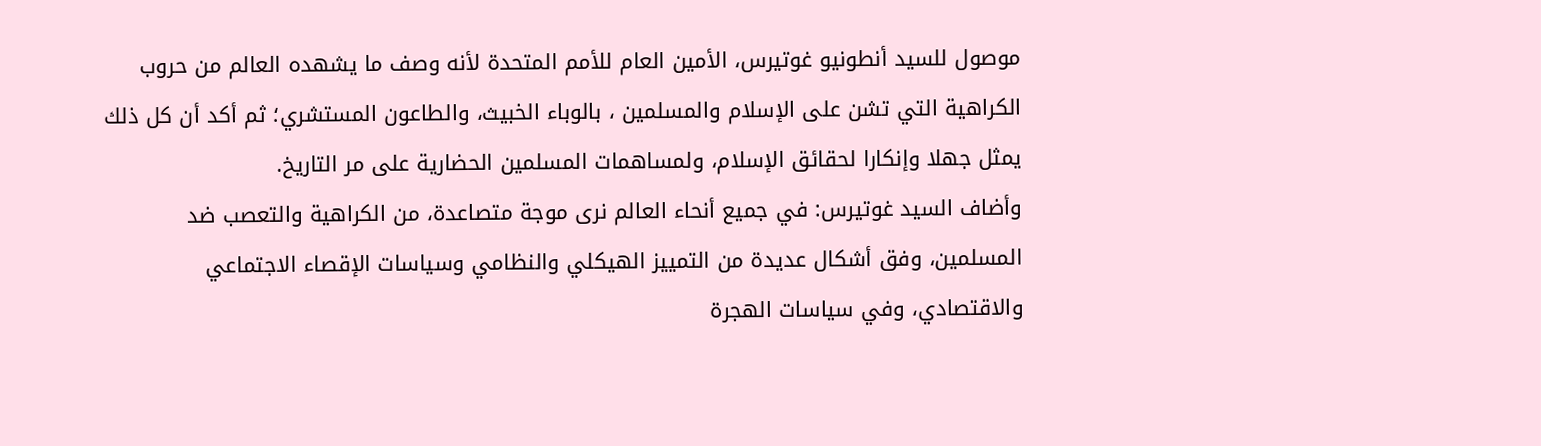موصول للسيد أنطونيو غوتيرس، الأمين العام للأمم المتحدة لأنه وصف ما يشهده العالم من حروب الكراهية التي تشن على الإسلام والمسلمين ، بالوباء الخبيث، والطاعون المستشري؛ ثم أكد أن كل ذلك يمثل جهلا وإنكارا لحقائق الإسلام، ولمساهمات المسلمين الحضارية على مر التاريخ.
وأضاف السيد غوتيرس: في جميع أنحاء العالم نرى موجة متصاعدة، من الكراهية والتعصب ضد المسلمين، وفق أشكال عديدة من التمييز الهيكلي والنظامي وسياسات الإقصاء الاجتماعي والاقتصادي، وفي سياسات الهجرة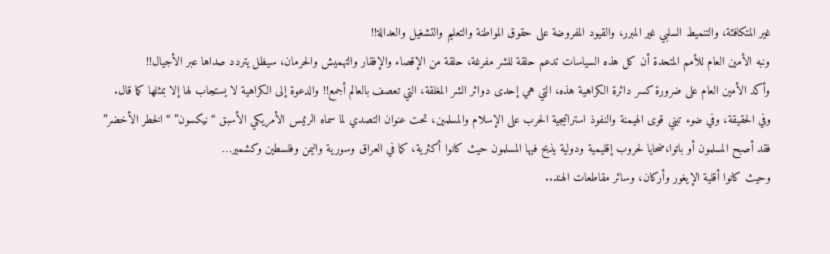غير المتكافئة، والتنميط السلبي غير المبرر، والقيود المفروضة على حقوق المواطنة والتعليم والتشغيل والعدالة!!
ونبه الأمين العام للأمم المتحدة أن كل هذه السياسات تدعم حلقة للشر مفرغة، حلقة من الإقصاء والإفقار والتهميش والحرمان، سيظل يتردد صداها عبر الأجيال!!
وأكد الأمين العام على ضرورة كسر دائرة الكراهية هذه، التي هي إحدى دوائر الشر المغلقة، التي تعصف بالعالم أجمع!! والدعوة إلى الكراهية لا يستجاب لها إلا بمثلها كما قال.
وفي الحقيقة، وفي ضوء تبني قوى الهيمنة والنفوذ استراتيجية الحرب على الإسلام والمسلمين، تحت عنوان التصدي لما سماه الرئيس الأمريكي الأسبق “نيكسون” “الخطر الأخضر”
فقد أصبح المسلمون أو باتوا،ضحايا لحروب إقليمية ودولية يذبح فيها المسلمون حيث كانوا أكثرية، كما في العراق وسورية واليمن وفلسطين وكشمير…
وحيث كانوا أقلية الإيغور وأركان، وسائر مقاطعات الهند..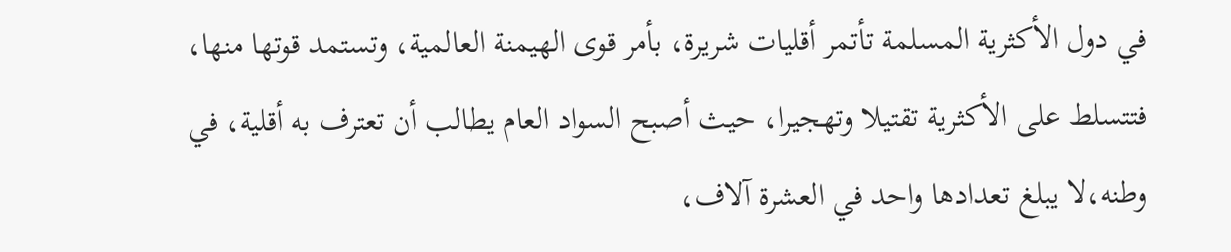في دول الأكثرية المسلمة تأتمر أقليات شريرة، بأمر قوى الهيمنة العالمية، وتستمد قوتها منها، فتتسلط على الأكثرية تقتيلا وتهجيرا، حيث أصبح السواد العام يطالب أن تعترف به أقلية، في وطنه،لا يبلغ تعدادها واحد في العشرة آلاف،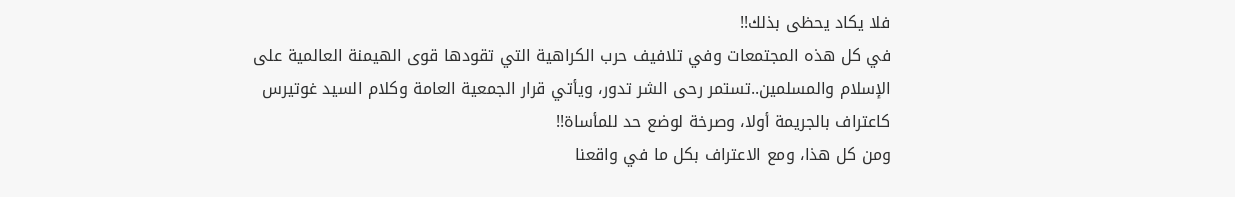فلا يكاد يحظى بذلك!!
في كل هذه المجتمعات وفي تلافيف حرب الكراهية التي تقودها قوى الهيمنة العالمية على الإسلام والمسلمين..تستمر رحى الشر تدور، ويأتي قرار الجمعية العامة وكلام السيد غوتيرس كاعتراف بالجريمة أولا، وصرخة لوضع حد للمأساة!!
ومن كل هذا، ومع الاعتراف بكل ما في واقعنا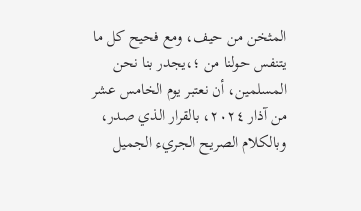المثخن من حيف، ومع فحيح كل ما يتنفس حولنا من ؛،يجدر بنا نحن المسلمين، أن نعتبر يوم الخامس عشر من آذار ٢٠٢٤، بالقرار الذي صدر، وبالكلام الصريح الجريء الجميل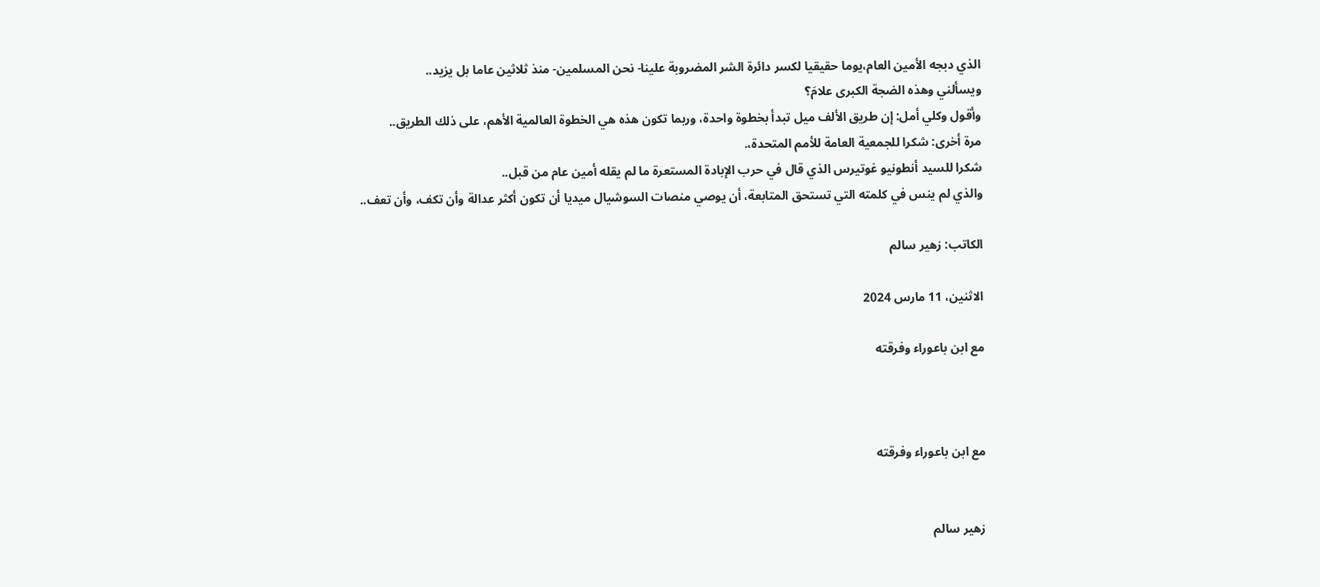الذي دبجه الأمين العام،يوما حقيقيا لكسر دائرة الشر المضروبة علينا- نحن المسلمين- منذ ثلاثين عاما بل يزيد..
ويسألني وهذه الضجة الكبرى علامَ؟
وأقول وكلي أمل: إن طريق الألف ميل تبدأ بخطوة واحدة، وربما تكون هذه هي الخطوة العالمية الأهم، على ذلك الطريق..
مرة أخرى: شكرا للجمعية العامة للأمم المتحدة،.
شكرا للسيد أنطونيو غوتيرس الذي قال في حرب الإبادة المستعرة ما لم يقله أمين عام من قبل..
والذي لم ينس في كلمته التي تستحق المتابعة، أن يوصي منصات السوشيال ميديا أن تكون أكثر عدالة وأن تكف، وأن تعف..

الكاتب: زهير سالم

الاثنين، 11 مارس 2024

مع ابن باعوراء وفرقته



مع ابن باعوراء وفرقته


زهير سالم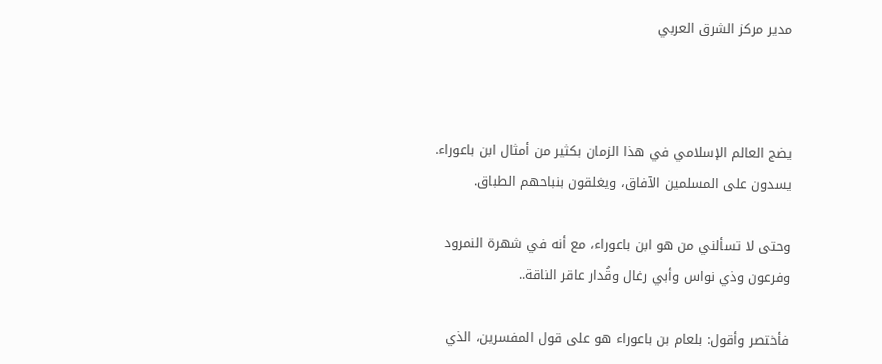مدير مركز الشرق العربي



يضج العالم الإسلامي في هذا الزمان بكثير من أمثال ابن باعوراء. يسدون على المسلمين الآفاق، ويغلقون بنباحهم الطباق.

وحتى لا تسألني من هو ابن باعوراء، مع أنه في شهرة النمرود وفرعون وذي نواس وأبي رغال وقُدار عاقر الناقة..

فأختصر وأقول: بلعام بن باعوراء هو على قول المفسرين، الذي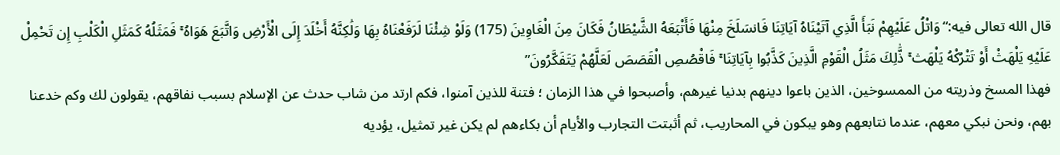قال الله تعالى فيه:“وَاتْلُ عَلَيْهِمْ نَبَأَ الَّذِي آتَيْنَاهُ آيَاتِنَا فَانسَلَخَ مِنْهَا فَأَتْبَعَهُ الشَّيْطَانُ فَكَانَ مِنَ الْغَاوِينَ (175) وَلَوْ شِئْنَا لَرَفَعْنَاهُ بِهَا وَلَٰكِنَّهُ أَخْلَدَ إِلَى الْأَرْضِ وَاتَّبَعَ هَوَاهُ ۚ فَمَثَلُهُ كَمَثَلِ الْكَلْبِ إِن تَحْمِلْ عَلَيْهِ يَلْهَثْ أَوْ تَتْرُكْهُ يَلْهَث ۚ ذَّٰلِكَ مَثَلُ الْقَوْمِ الَّذِينَ كَذَّبُوا بِآيَاتِنَا ۚ فَاقْصُصِ الْقَصَصَ لَعَلَّهُمْ يَتَفَكَّرُونَ”
فهذا المسخ وذريته من الممسوخين، الذين باعوا دينهم بدنيا غيرهم، وأصبحوا في هذا الزمان ؛ فتنة للذين آمنوا، فكم ارتد من شاب حدث عن الإسلام بسبب نفاقهم، يقولون لك وكم خدعنا بهم، ونحن نبكي معهم، عندما نتابعهم وهو يبكون في المحاريب، ثم أثبتت التجارب والأيام أن بكاءهم لم يكن غير تمثيل، يؤديه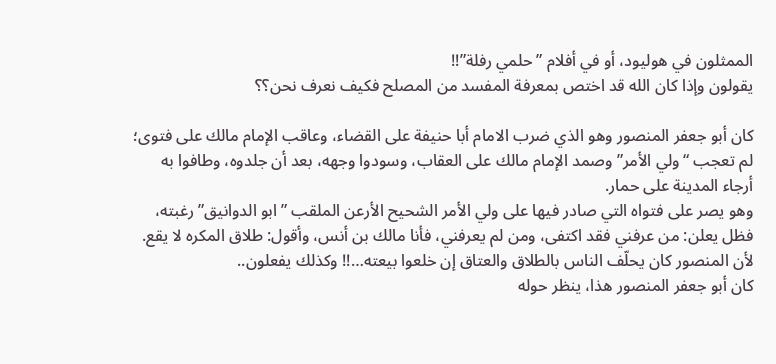الممثلون في هوليود، أو في أفلام ” حلمي رفلة”!!
يقولون وإذا كان الله قد اختص بمعرفة المفسد من المصلح فكيف نعرف نحن؟؟

كان أبو جعفر المنصور وهو الذي ضرب الامام أبا حنيفة على القضاء، وعاقب الإمام مالك على فتوى؛ لم تعجب “ولي الأمر” وصمد الإمام مالك على العقاب، وسودوا وجهه، بعد أن جلدوه، وطافوا به أرجاء المدينة على حمار.
وهو يصر على فتواه التي صادر فيها على ولي الأمر الشحيح الأرعن الملقب ” ابو الدوانيق” رغبته، فظل يعلن: من عرفني فقد اكتفى، ومن لم يعرفني، فأنا مالك بن أنس، وأقول: طلاق المكره لا يقع. لأن المنصور كان يحلّف الناس بالطلاق والعتاق إن خلعوا بيعته…!! وكذلك يفعلون..
كان أبو جعفر المنصور هذا، ينظر حوله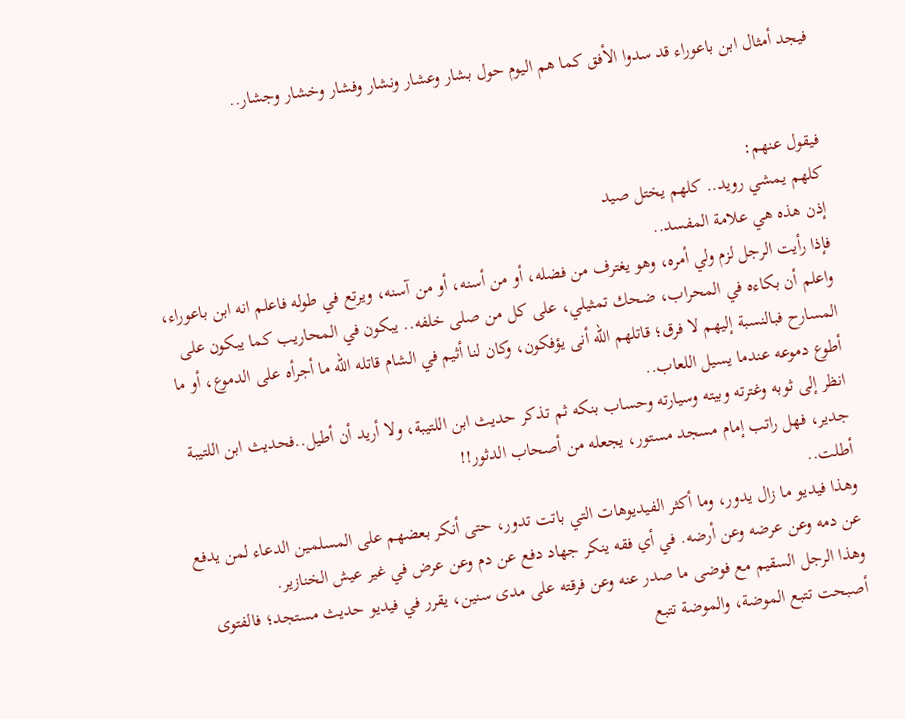فيجد أمثال ابن باعوراء قد سدوا الأفق كما هم اليوم حول بشار وعشار ونشار وفشار وخشار وجشار..


فيقول عنهم:
كلهم يمشي رويد.. كلهم يختل صيد
إذن هذه هي علامة المفسد..
فإذا رأيت الرجل لزم ولي أمره، وهو يغترف من فضله، أو من أسنه، أو من آسنه، ويرتع في طوله فاعلم انه ابن باعوراء، واعلم أن بكاءه في المحراب، ضحك تمثيلي، على كل من صلى خلفه.. يبكون في المحاريب كما يبكون على المسارح فبالنسبة إليهم لا فرق؛ قاتلهم الله أنى يؤفكون، وكان لنا أثيم في الشام قاتله الله ما أجرأه على الدموع، أو ما أطوع دموعه عندما يسيل اللعاب..
انظر إلى ثوبه وغترته وبيته وسيارته وحساب بنكه ثم تذكر حديث ابن اللتيبة، ولا أريد أن أطيل..فحديث ابن اللتيبة جدير، فهل راتب إمام مسجد مستور، يجعله من أصحاب الدثور!!
أطلت..
وهذا فيديو ما زال يدور، وما أكثر الفيديوهات التي باتت تدور، حتى أنكر بعضهم على المسلمين الدعاء لمن يدفع عن دمه وعن عرضه وعن أرضه. في أي فقه ينكر جهاد دفع عن دم وعن عرض في غير عيش الخنازير.
وهذا الرجل السقيم مع فوضى ما صدر عنه وعن فرقته على مدى سنين، يقرر في فيديو حديث مستجد؛ فالفتوى أصبحت تتبع الموضة، والموضة تتبع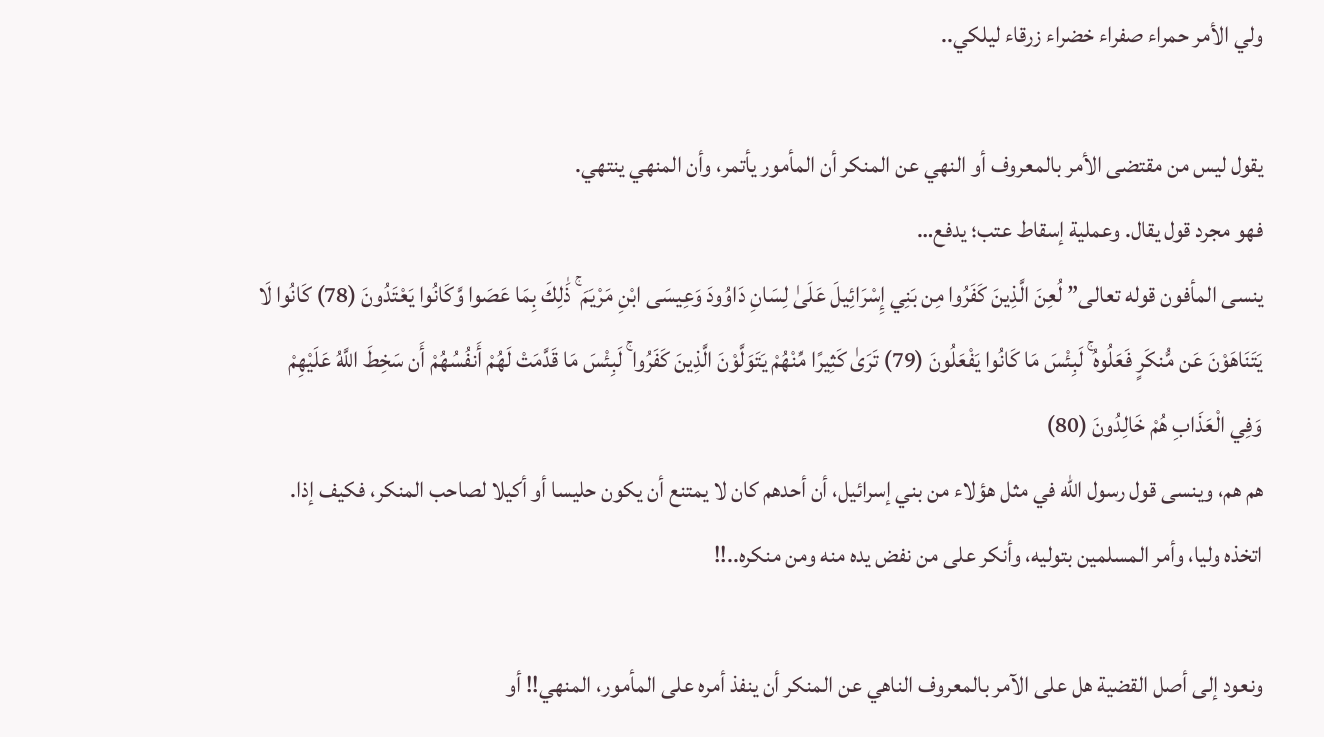ولي الأمر حمراء صفراء خضراء زرقاء ليلكي..

يقول ليس من مقتضى الأمر بالمعروف أو النهي عن المنكر أن المأمور يأتمر، وأن المنهي ينتهي.
فهو مجرد قول يقال. وعملية إسقاط عتب؛ يدفع…
ينسى المأفون قوله تعالى” لُعِنَ الَّذِينَ كَفَرُوا مِن بَنِي إِسْرَائِيلَ عَلَىٰ لِسَانِ دَاوُودَ وَعِيسَى ابْنِ مَرْيَمَ ۚ ذَٰلِكَ بِمَا عَصَوا وَّكَانُوا يَعْتَدُونَ (78) كَانُوا لَا يَتَنَاهَوْنَ عَن مُّنكَرٍ فَعَلُوهُ ۚ لَبِئْسَ مَا كَانُوا يَفْعَلُونَ (79) تَرَىٰ كَثِيرًا مِّنْهُمْ يَتَوَلَّوْنَ الَّذِينَ كَفَرُوا ۚ لَبِئْسَ مَا قَدَّمَتْ لَهُمْ أَنفُسُهُمْ أَن سَخِطَ اللَّهُ عَلَيْهِمْ وَفِي الْعَذَابِ هُمْ خَالِدُونَ (80)
هم هم، وينسى قول رسول الله في مثل هؤلاء من بني إسرائيل، أن أحدهم كان لا يمتنع أن يكون حليسا أو أكيلا لصاحب المنكر، فكيف إذا. اتخذه وليا، وأمر المسلمين بتوليه، وأنكر على من نفض يده منه ومن منكره..!!

ونعود إلى أصل القضية هل على الآمر بالمعروف الناهي عن المنكر أن ينفذ أمره على المأمور، المنهي!! أو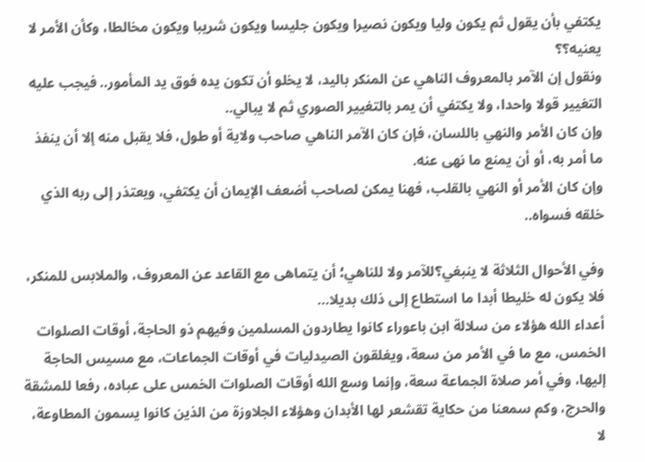يكتفي بأن يقول ثم يكون وليا ويكون نصيرا ويكون جليسا ويكون شريبا ويكون مخالطا، وكأن الأمر لا يعنيه؟؟
ونقول إن الآمر بالمعروف الناهي عن المنكر باليد، لا يخلو أن تكون يده فوق يد المأمور.. فيجب عليه التغيير قولا واحدا، ولا يكتفي أن يمر بالتغيير الصوري ثم لا يبالي..
وإن كان الأمر والنهي باللسان، فإن كان الآمر الناهي صاحب ولاية أو طول، فلا يقبل منه إلا أن ينفذ ما أمر به، أو أن يمنع ما نهى عنه.
وإن كان الأمر أو النهي بالقلب، فهنا يمكن لصاحب أضعف الإيمان أن يكتفي، ويعتذر إلى ربه الذي خلقه فسواه..

وفي الأحوال الثلاثة لا ينبغي؟للآمر ولا للناهي؛ أن يتماهى مع القاعد عن المعروف، والملابس للمنكر، فلا يكون له خليطا أبدا ما استطاع إلى ذلك بديلا…
أعداء الله هؤلاء من سلالة ابن باعوراء كانوا يطاردون المسلمين وفيهم ذو الحاجة، أوقات الصلوات الخمس، مع ما في الأمر من سعة، ويغلقون الصيدليات في أوقات الجماعات، مع مسيس الحاجة إليها، وفي أمر صلاة الجماعة سعة، وإنما وسع الله أوقات الصلوات الخمس على عباده، رفعا للمشقة والحرج، وكم سمعنا من حكاية تقشعر لها الأبدان وهؤلاء الجلاوزة من الذين كانوا يسمون المطاوعة، لا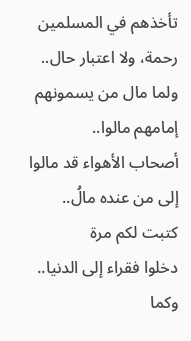تأخذهم في المسلمين رحمة، ولا اعتبار حال..
ولما مال من يسمونهم إمامهم مالوا..
أصحاب الأهواء قد مالوا
إلى من عنده مالُ..
كتبت لكم مرة
دخلوا فقراء إلى الدنيا.. وكما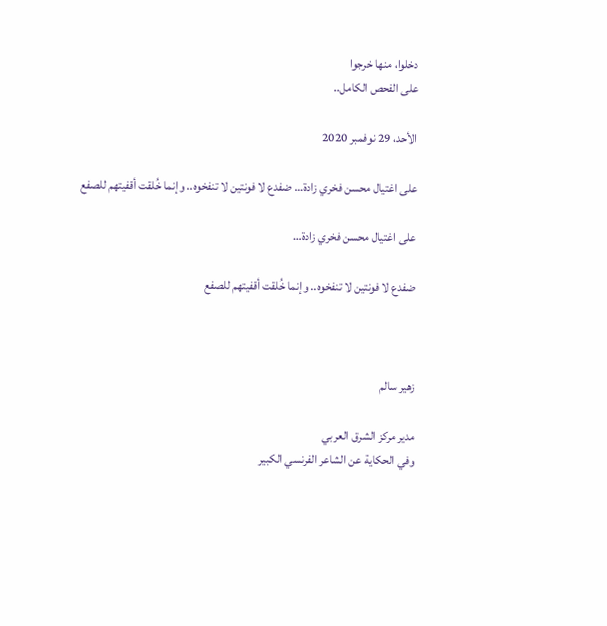دخلوا، منها خرجوا
على الفحص الكامل..

الأحد، 29 نوفمبر 2020

على اغتيال محسن فخري زادة… ضفدع لا فونتين لا تنفخوه.. وإنما خُلقت أقفيتهم للصفع

على اغتيال محسن فخري زادة…

ضفدع لا فونتين لا تنفخوه.. وإنما خُلقت أقفيتهم للصفع



زهير سالم

مدير مركز الشرق العربي
وفي الحكاية عن الشاعر الفرنسي الكبير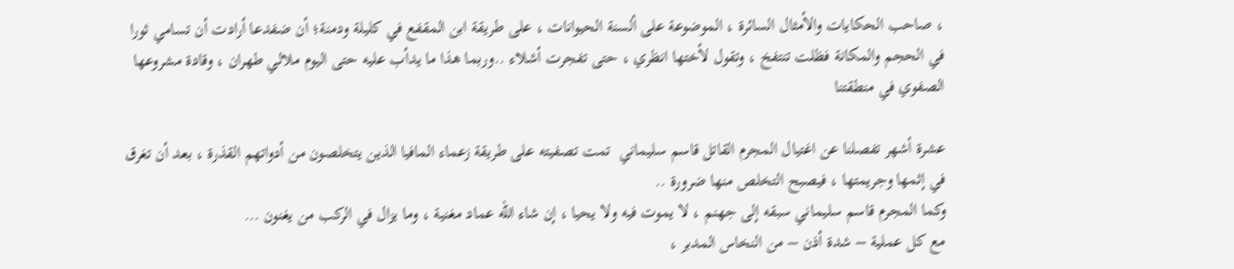، صاحب الحكايات والأمثال السائرة ، الموضوعة على ألسنة الحيوانات ، على طريقة ابن المقفع في كليلة ودمنة؛ أن ضفدعا أرادت أن تسامي ثورا في الحجم والمكانة فظلت تنتفخ ، وتقول لأختها انظري ، حتى تفجرت أشلاء ..وربما هذا ما يدأب عليه حتى اليوم ملالي طهران ، وقادة مشروعها الصفوي في منطقتنا

عشرة أشهر تفصلنا عن اغتيال المجرم القاتل قاسم سليماني  تمت تصفيته على طريقة زعماء المافيا الذين يتخلصون من أدواتهم القذرة ، بعد أن تغرق في إثمها وجريمتها ، فيصبح التخلص منها ضرورة ..
وكما المجرم قاسم سليماني سبقه إلى جهنم ، لا يموت فيه ولا يحيا ، إن شاء الله عماد مغنية ، وما يزال في الركب من يغنون …
مع كل عملية – شدة أذن – من النخاس المدبر ،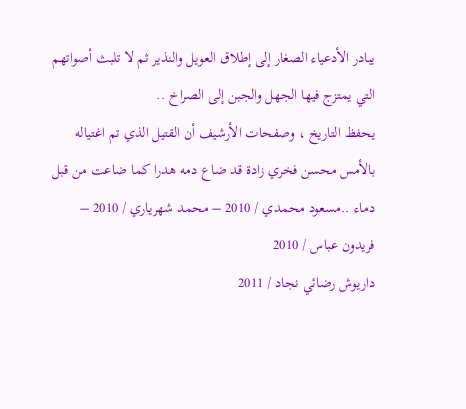يبادر الأدعياء الصغار إلى إطلاق العويل والنذير ثم لا تلبث أصواتهم التي يمتزج فيها الجهل والجبن إلى الصراخ ..
يحفظ التاريخ ، وصفحات الأرشيف أن القتيل الذي تم اغتياله بالأمس محسن فخري زادة قد ضاع دمه هدرا كما ضاعت من قبل دماء ..مسعود محمدي / 2010 – محمد شهرياري / 2010 – فريدون عباس / 2010
داريوش رضائي نجاد / 2011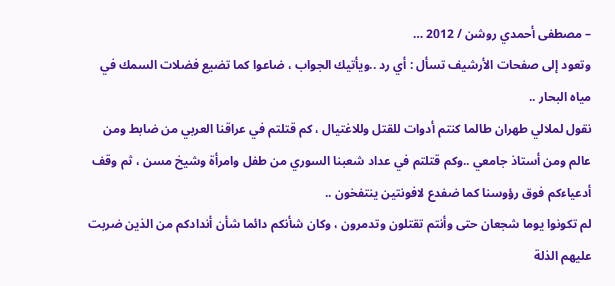– مصطفى أحمدي روشن / 2012 …
وتعود إلى صفحات الأرشيف تسأل : أي رد ..ويأتيك الجواب ، ضاعوا كما تضيع فضلات السمك في مياه البحار ..
نقول لملالي طهران طالما كنتم أدوات للقتل وللاغتيال ، كم قتلتم في عراقنا العربي من ضابط ومن عالم ومن أستاذ جامعي ..وكم قتلتم في عداد شعبنا السوري من طفل وامرأة وشيخ مسن ، ثم وقف أدعياءكم فوق رؤوسنا كما ضفدع لافونتين ينتفخون ..
لم تكونوا يوما شجعان حتى وأنتم تقتلون وتدمرون ، وكان شأنكم دائما شأن أندادكم من الذين ضربت عليهم الذلة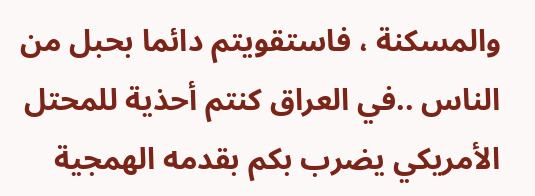والمسكنة ، فاستقويتم دائما بحبل من الناس ..في العراق كنتم أحذية للمحتل الأمريكي يضرب بكم بقدمه الهمجية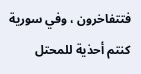فتتفاخرون ، وفي سورية كنتم أحذية للمحتل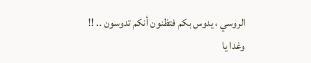الروسي ، يدوس بكم فتظنون أنكم تدوسون .. !!
وغدا يا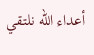أعداء الله نلتقي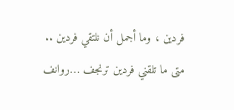فردين ، وما أجمل أن نلتقي فردين ..
متى ما تلقني فردين ترنجف …روانف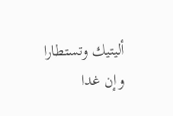أليتيك وتستطارا
وإن غدا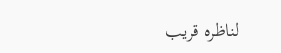لناظره قريب